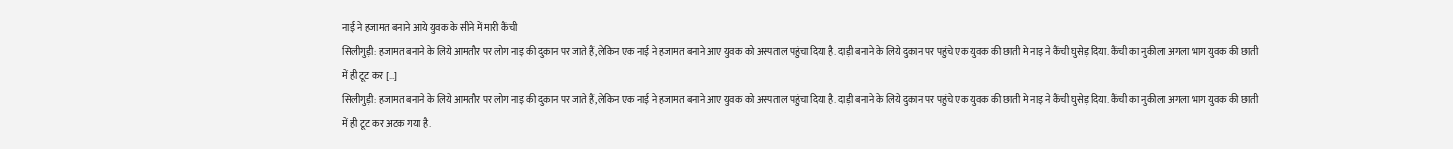नाई ने हजामत बनाने आये युवक के सीने में मारी कैंची
सिलीगुड़ी: हजामत बनाने के लिये आमतौर पर लोग नाइ की दुकान पर जाते हैं,लेकिन एक नाई ने हजामत बनाने आए युवक को अस्पताल पहुंचा दिया है. दाड़ी बनाने के लिये दुकान पर पहुंचे एक युवक की छाती मे नाइ ने कैंची घुसेड़ दिया. कैंची का नुकीला अगला भाग युवक की छाती में ही टूट कर […]
सिलीगुड़ी: हजामत बनाने के लिये आमतौर पर लोग नाइ की दुकान पर जाते हैं,लेकिन एक नाई ने हजामत बनाने आए युवक को अस्पताल पहुंचा दिया है. दाड़ी बनाने के लिये दुकान पर पहुंचे एक युवक की छाती मे नाइ ने कैंची घुसेड़ दिया. कैंची का नुकीला अगला भाग युवक की छाती में ही टूट कर अटक गया है.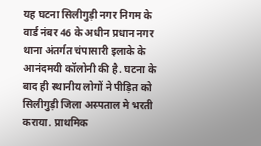यह घटना सिलीगुड़ी नगर निगम के वार्ड नंबर 46 के अधीन प्रधान नगर थाना अंतर्गत चंपासारी इलाके के आनंदमयी कॉलोनी की है. घटना के बाद ही स्थानीय लोगों ने पीड़ित को सिलीगुड़ी जिला अस्पताल मे भरती कराया. प्राथमिक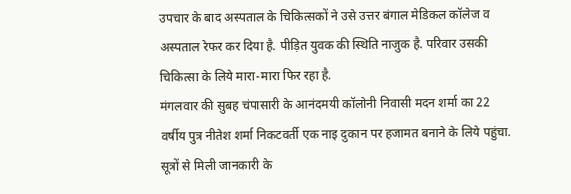उपचार के बाद अस्पताल के चिकित्सकों ने उसे उत्तर बंगाल मेडिकल कॉलेज व अस्पताल रेफर कर दिया है. पीड़ित युवक की स्थिति नाजुक है. परिवार उसकी चिकित्सा के लिये मारा-मारा फिर रहा है.
मंगलवार की सुबह चंपासारी के आनंदमयी कॉलोनी निवासी मदन शर्मा का 22 वर्षीय पुत्र नीतेश शर्मा निकटवर्ती एक नाइ दुकान पर हजामत बनाने के लिये पहुंचा. सूत्रों से मिली जानकारी के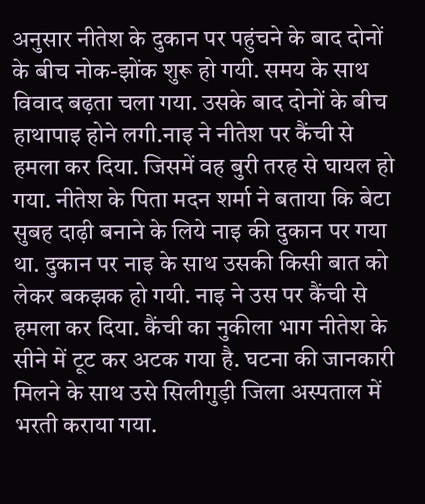अनुसार नीतेश के दुकान पर पहुंचने के बाद दोनों के बीच नोक-झोंक शुरू हो गयी. समय के साथ विवाद बढ़ता चला गया. उसके बाद दोनों के बीच हाथापाइ होने लगी.नाइ ने नीतेश पर कैंची से हमला कर दिया. जिसमें वह बुरी तरह से घायल हो गया. नीतेश के पिता मदन शर्मा ने बताया कि बेटा सुबह दाढ़ी बनाने के लिये नाइ की दुकान पर गया था. दुकान पर नाइ के साथ उसकी किसी बात को लेकर बकझक हो गयी. नाइ ने उस पर कैंची से हमला कर दिया. कैंची का नुकीला भाग नीतेश के सीने में टूट कर अटक गया है. घटना की जानकारी मिलने के साथ उसे सिलीगुड़ी जिला अस्पताल में भरती कराया गया.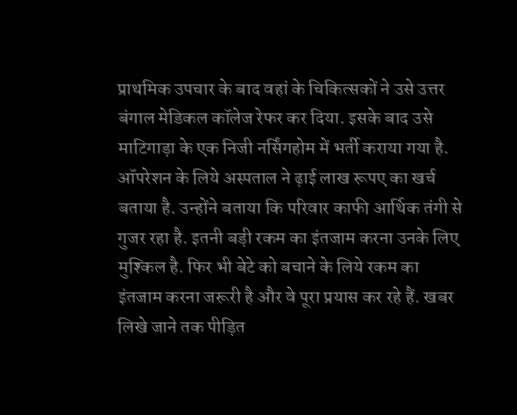प्राथमिक उपचार के बाद वहां के चिकित्सकों ने उसे उत्तर बंगाल मेडिकल कॉलेज रेफर कर दिया. इसके बाद उसे माटिगाड़ा के एक निजी नर्सिंगहोम में भर्ती कराया गया है.
ऑपरेशन के लिये अस्पताल ने ढ़ाई लाख रूपए का खर्च बताया है. उन्होंने बताया कि परिवार काफी आर्थिक तंगी से गुजर रहा है. इतनी बड़ी रकम का इंतजाम करना उनके लिए मुश्किल है. फिर भी बेटे को बचाने के लिये रकम का इंतजाम करना जरूरी है और वे पूरा प्रयास कर रहे हैं. खबर लिखे जाने तक पीड़ित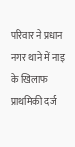परिवार ने प्रधान नगर थाने में नाइ के खिलाफ प्राथमिकी दर्ज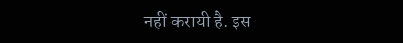नहीं करायी है. इस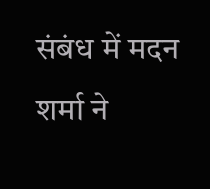संबंध में मदन शर्मा ने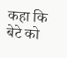कहा कि बेटे को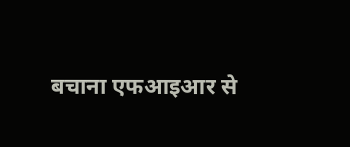बचाना एफआइआर से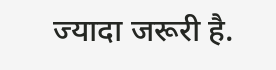ज्यादा जरूरी है.